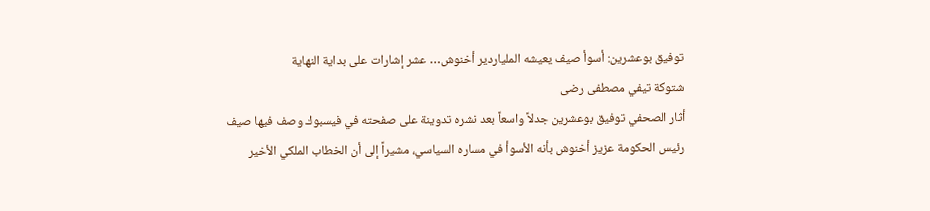توفيق بوعشرين: أسوأ صيف يعيشه الملياردير أخنوش… عشر إشارات على بداية النهاية
شتوكة تيفي مصطفى رضى
أثار الصحفي توفيق بوعشرين جدلاً واسعاً بعد نشره تدوينة على صفحته في فيسبوك وصف فيها صيف رئيس الحكومة عزيز أخنوش بأنه الأسوأ في مساره السياسي، مشيراً إلى أن الخطاب الملكي الأخير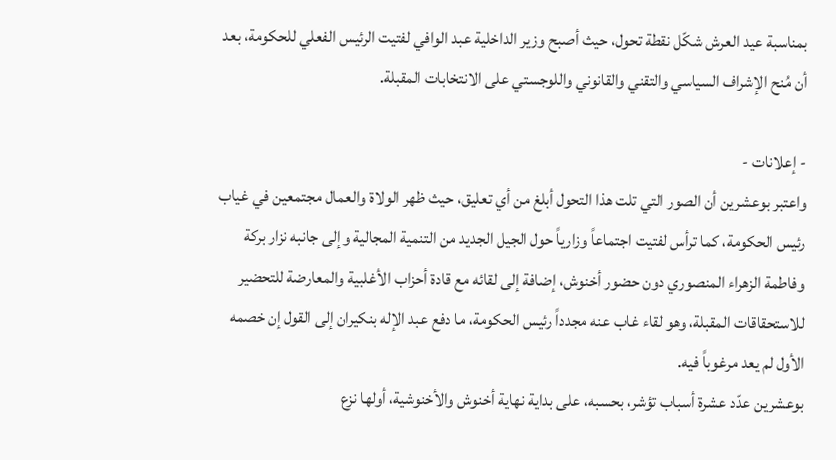بمناسبة عيد العرش شكّل نقطة تحول، حيث أصبح وزير الداخلية عبد الوافي لفتيت الرئيس الفعلي للحكومة، بعد أن مُنح الإشراف السياسي والتقني والقانوني واللوجستي على الانتخابات المقبلة.

- إعلانات -
واعتبر بوعشرين أن الصور التي تلت هذا التحول أبلغ من أي تعليق، حيث ظهر الولاة والعمال مجتمعين في غياب رئيس الحكومة، كما ترأس لفتيت اجتماعاً وزارياً حول الجيل الجديد من التنمية المجالية وإلى جانبه نزار بركة وفاطمة الزهراء المنصوري دون حضور أخنوش، إضافة إلى لقائه مع قادة أحزاب الأغلبية والمعارضة للتحضير للاستحقاقات المقبلة، وهو لقاء غاب عنه مجدداً رئيس الحكومة، ما دفع عبد الإله بنكيران إلى القول إن خصمه الأول لم يعد مرغوباً فيه.
بوعشرين عدّد عشرة أسباب تؤشر، بحسبه، على بداية نهاية أخنوش والأخنوشية، أولها نزع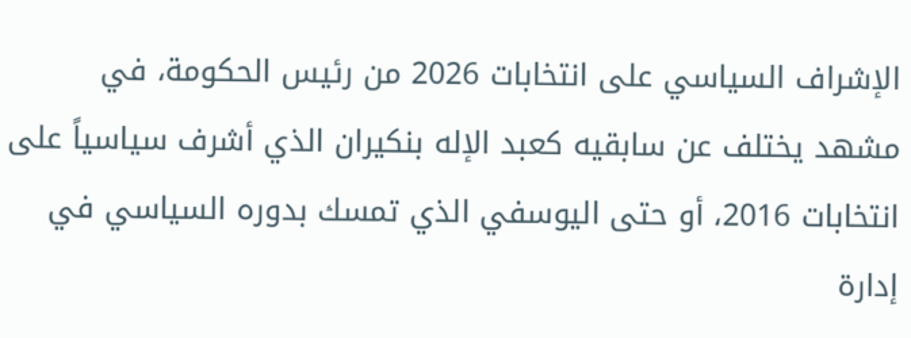الإشراف السياسي على انتخابات 2026 من رئيس الحكومة، في مشهد يختلف عن سابقيه كعبد الإله بنكيران الذي أشرف سياسياً على انتخابات 2016، أو حتى اليوسفي الذي تمسك بدوره السياسي في إدارة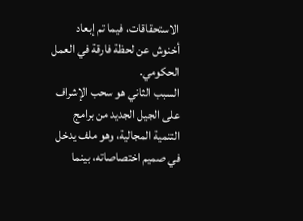الاستحقاقات، فيما تم إبعاد أخنوش عن لحظة فارقة في العمل الحكومي.
السبب الثاني هو سحب الإشراف على الجيل الجديد من برامج التنمية المجالية، وهو ملف يدخل في صميم اختصاصاته، بينما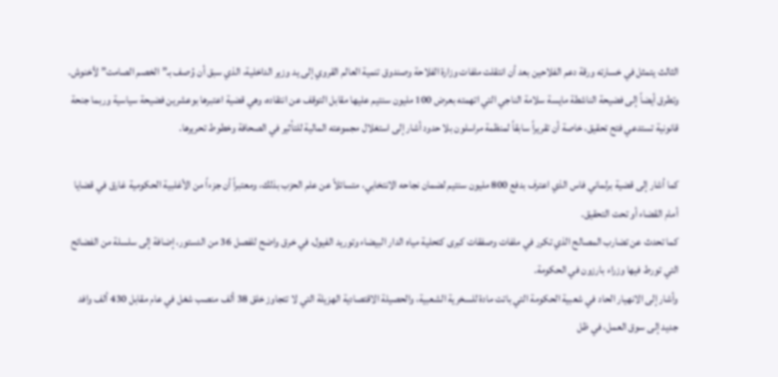الثالث يتمثل في خسارته ورقة دعم الفلاحين بعد أن انتقلت ملفات وزارة الفلاحة وصندوق تنمية العالم القروي إلى يد وزير الداخلية، الذي سبق أن وُصف بـ”الخصم الصامت” لأخنوش.
وتطرق أيضاً إلى فضيحة الناشطة مايسة سلامة الناجي التي اتهمته بعرض 100 مليون سنتيم عليها مقابل التوقف عن انتقاده، وهي قضية اعتبرها بوعشرين فضيحة سياسية وربما جنحة قانونية تستدعي فتح تحقيق، خاصة أن تقريراً سابقاً لمنظمة مراسلون بلا حدود أشار إلى استغلال مجموعته المالية للتأثير في الصحافة وخطوط تحريرها.

كما أشار إلى قضية برلماني فاس الذي اعترف بدفع 800 مليون سنتيم لضمان نجاحه الانتخابي، متسائلاً عن علم الحزب بذلك، ومعتبراً أن جزءاً من الأغلبية الحكومية غارق في قضايا أمام القضاء أو تحت التحقيق.
كما تحدث عن تضارب المصالح الذي تكرر في ملفات وصفقات كبرى كتحلية مياه الدار البيضاء وتوريد الفيول، في خرق واضح للفصل 36 من الدستور، إضافة إلى سلسلة من الفضائح التي تورط فيها وزراء بارزون في الحكومة.
وأشار إلى الانهيار الحاد في شعبية الحكومة التي باتت مادة للسخرية الشعبية، والحصيلة الاقتصادية الهزيلة التي لا تتجاوز خلق 38 ألف منصب شغل في عام مقابل 430 ألف وافد جديد إلى سوق العمل، في ظل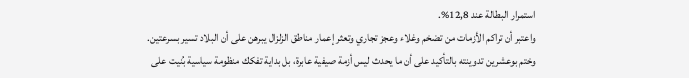استمرار البطالة عند 12,8%.
واعتبر أن تراكم الأزمات من تضخم وغلاء وعجز تجاري وتعثر إعمار مناطق الزلزال يبرهن على أن البلاد تسير بسرعتين.
وختم بوعشرين تدوينته بالتأكيد على أن ما يحدث ليس أزمة صيفية عابرة، بل بداية تفكك منظومة سياسية بُنيت على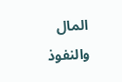المال والنفوذ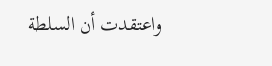واعتقدت أن السلطة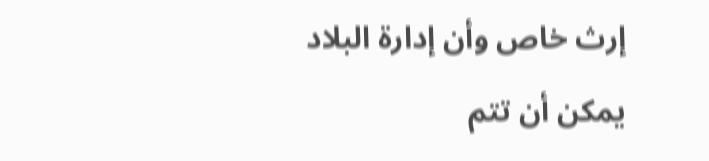إرث خاص وأن إدارة البلاد يمكن أن تتم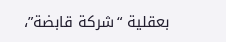بعقلية “شركة قابضة”،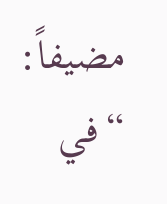مضيفاً: “في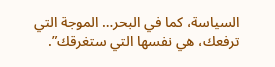السياسة، كما في البحر… الموجة التي ترفعك، هي نفسها التي ستغرقك”.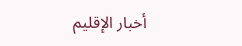أخبار الإقليم